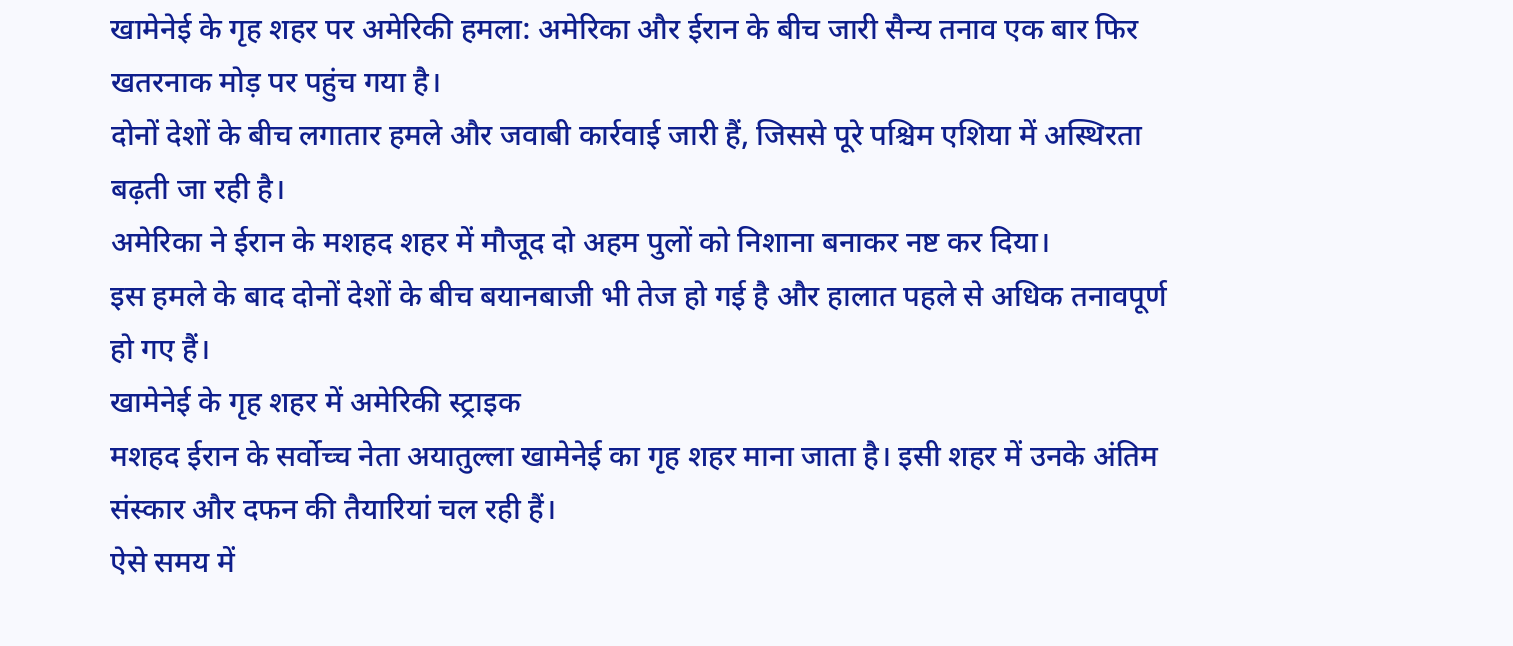खामेनेई के गृह शहर पर अमेरिकी हमला: अमेरिका और ईरान के बीच जारी सैन्य तनाव एक बार फिर खतरनाक मोड़ पर पहुंच गया है।
दोनों देशों के बीच लगातार हमले और जवाबी कार्रवाई जारी हैं, जिससे पूरे पश्चिम एशिया में अस्थिरता बढ़ती जा रही है।
अमेरिका ने ईरान के मशहद शहर में मौजूद दो अहम पुलों को निशाना बनाकर नष्ट कर दिया।
इस हमले के बाद दोनों देशों के बीच बयानबाजी भी तेज हो गई है और हालात पहले से अधिक तनावपूर्ण हो गए हैं।
खामेनेई के गृह शहर में अमेरिकी स्ट्राइक
मशहद ईरान के सर्वोच्च नेता अयातुल्ला खामेनेई का गृह शहर माना जाता है। इसी शहर में उनके अंतिम संस्कार और दफन की तैयारियां चल रही हैं।
ऐसे समय में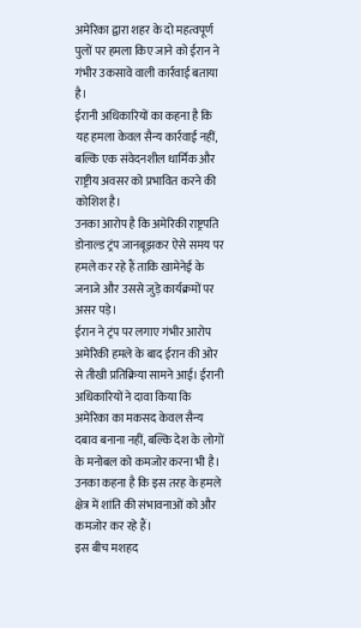अमेरिका द्वारा शहर के दो महत्वपूर्ण पुलों पर हमला किए जाने को ईरान ने गंभीर उकसावे वाली कार्रवाई बताया है।
ईरानी अधिकारियों का कहना है कि यह हमला केवल सैन्य कार्रवाई नहीं, बल्कि एक संवेदनशील धार्मिक और राष्ट्रीय अवसर को प्रभावित करने की कोशिश है।
उनका आरोप है कि अमेरिकी राष्ट्रपति डोनाल्ड ट्रंप जानबूझकर ऐसे समय पर हमले कर रहे हैं ताकि खामेनेई के जनाजे और उससे जुड़े कार्यक्रमों पर असर पड़े।
ईरान ने ट्रंप पर लगाए गंभीर आरोप
अमेरिकी हमले के बाद ईरान की ओर से तीखी प्रतिक्रिया सामने आई। ईरानी अधिकारियों ने दावा किया कि अमेरिका का मकसद केवल सैन्य दबाव बनाना नहीं, बल्कि देश के लोगों के मनोबल को कमजोर करना भी है।
उनका कहना है कि इस तरह के हमले क्षेत्र में शांति की संभावनाओं को और कमजोर कर रहे हैं।
इस बीच मशहद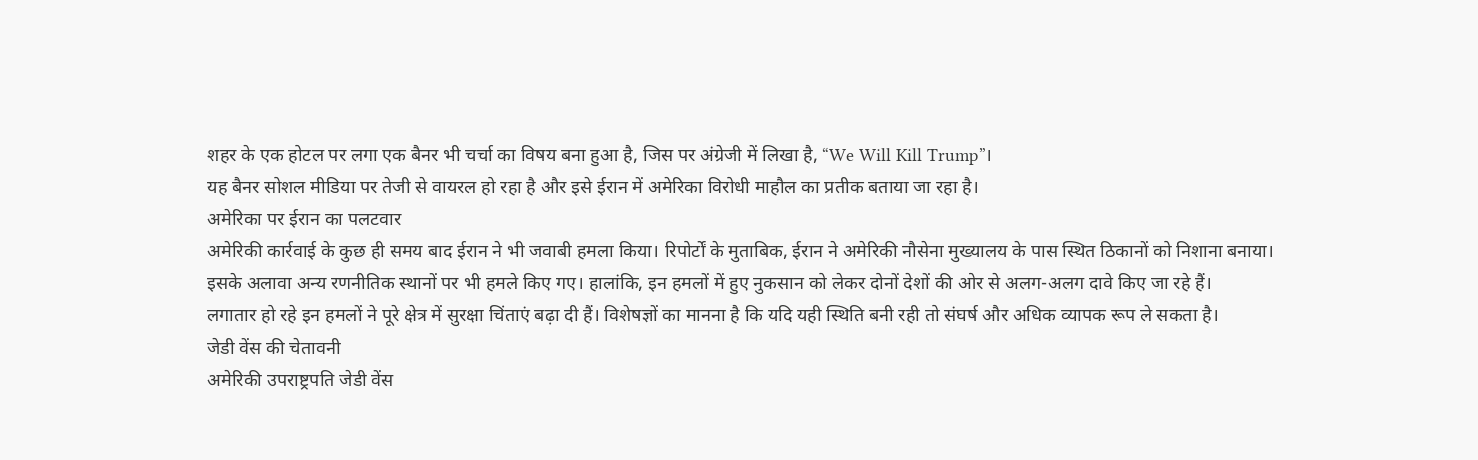शहर के एक होटल पर लगा एक बैनर भी चर्चा का विषय बना हुआ है, जिस पर अंग्रेजी में लिखा है, “We Will Kill Trump”।
यह बैनर सोशल मीडिया पर तेजी से वायरल हो रहा है और इसे ईरान में अमेरिका विरोधी माहौल का प्रतीक बताया जा रहा है।
अमेरिका पर ईरान का पलटवार
अमेरिकी कार्रवाई के कुछ ही समय बाद ईरान ने भी जवाबी हमला किया। रिपोर्टों के मुताबिक, ईरान ने अमेरिकी नौसेना मुख्यालय के पास स्थित ठिकानों को निशाना बनाया।
इसके अलावा अन्य रणनीतिक स्थानों पर भी हमले किए गए। हालांकि, इन हमलों में हुए नुकसान को लेकर दोनों देशों की ओर से अलग-अलग दावे किए जा रहे हैं।
लगातार हो रहे इन हमलों ने पूरे क्षेत्र में सुरक्षा चिंताएं बढ़ा दी हैं। विशेषज्ञों का मानना है कि यदि यही स्थिति बनी रही तो संघर्ष और अधिक व्यापक रूप ले सकता है।
जेडी वेंस की चेतावनी
अमेरिकी उपराष्ट्रपति जेडी वेंस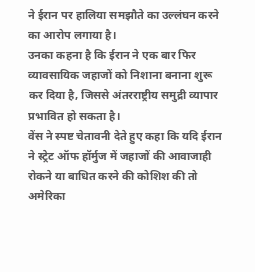ने ईरान पर हालिया समझौते का उल्लंघन करने का आरोप लगाया है।
उनका कहना है कि ईरान ने एक बार फिर व्यावसायिक जहाजों को निशाना बनाना शुरू कर दिया है, जिससे अंतरराष्ट्रीय समुद्री व्यापार प्रभावित हो सकता है।
वेंस ने स्पष्ट चेतावनी देते हुए कहा कि यदि ईरान ने स्ट्रेट ऑफ हॉर्मुज में जहाजों की आवाजाही रोकने या बाधित करने की कोशिश की तो अमेरिका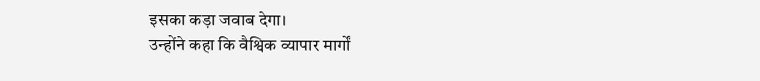इसका कड़ा जवाब देगा।
उन्होंने कहा कि वैश्विक व्यापार मार्गों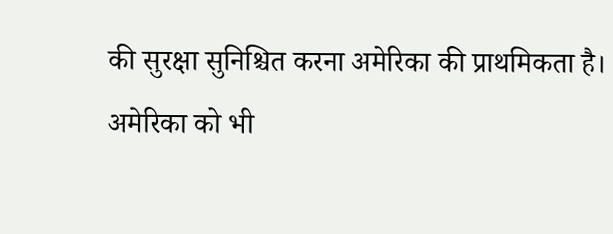की सुरक्षा सुनिश्चित करना अमेरिका की प्राथमिकता है।
अमेरिका को भी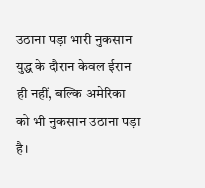उठाना पड़ा भारी नुकसान
युद्ध के दौरान केवल ईरान ही नहीं, बल्कि अमेरिका को भी नुकसान उठाना पड़ा है।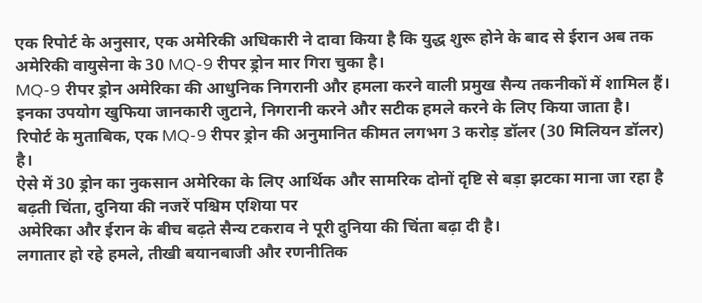एक रिपोर्ट के अनुसार, एक अमेरिकी अधिकारी ने दावा किया है कि युद्ध शुरू होने के बाद से ईरान अब तक अमेरिकी वायुसेना के 30 MQ-9 रीपर ड्रोन मार गिरा चुका है।
MQ-9 रीपर ड्रोन अमेरिका की आधुनिक निगरानी और हमला करने वाली प्रमुख सैन्य तकनीकों में शामिल हैं।
इनका उपयोग खुफिया जानकारी जुटाने, निगरानी करने और सटीक हमले करने के लिए किया जाता है।
रिपोर्ट के मुताबिक, एक MQ-9 रीपर ड्रोन की अनुमानित कीमत लगभग 3 करोड़ डॉलर (30 मिलियन डॉलर) है।
ऐसे में 30 ड्रोन का नुकसान अमेरिका के लिए आर्थिक और सामरिक दोनों दृष्टि से बड़ा झटका माना जा रहा है
बढ़ती चिंता, दुनिया की नजरें पश्चिम एशिया पर
अमेरिका और ईरान के बीच बढ़ते सैन्य टकराव ने पूरी दुनिया की चिंता बढ़ा दी है।
लगातार हो रहे हमले, तीखी बयानबाजी और रणनीतिक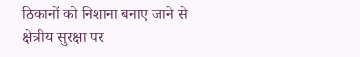ठिकानों को निशाना बनाए जाने से क्षेत्रीय सुरक्षा पर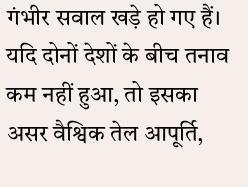गंभीर सवाल खड़े हो गए हैं।
यदि दोनों देशों के बीच तनाव कम नहीं हुआ, तो इसका असर वैश्विक तेल आपूर्ति,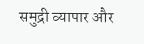समुद्री व्यापार और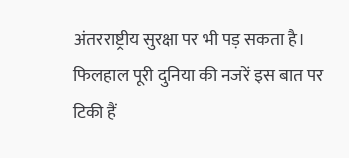अंतरराष्ट्रीय सुरक्षा पर भी पड़ सकता है।
फिलहाल पूरी दुनिया की नजरें इस बात पर टिकी हैं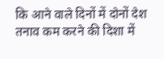कि आने वाले दिनों में दोनों देश तनाव कम करने की दिशा में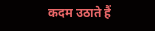कदम उठाते हैं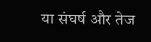या संघर्ष और तेज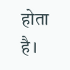होता है।